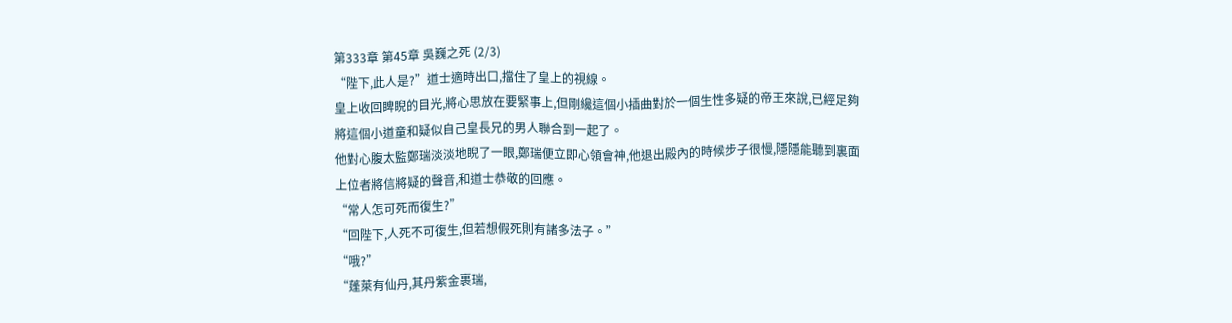第333章 第45章 吳巍之死 (2/3)
“陛下,此人是?”道士適時出口,擋住了皇上的視線。
皇上收回睥睨的目光,將心思放在要緊事上,但剛纔這個小插曲對於一個生性多疑的帝王來說,已經足夠將這個小道童和疑似自己皇長兄的男人聯合到一起了。
他對心腹太監鄭瑞淡淡地睨了一眼,鄭瑞便立即心領會神,他退出殿內的時候步子很慢,隱隱能聽到裏面上位者將信將疑的聲音,和道士恭敬的回應。
“常人怎可死而復生?”
“回陛下,人死不可復生,但若想假死則有諸多法子。”
“哦?”
“蓬萊有仙丹,其丹紫金裹瑞,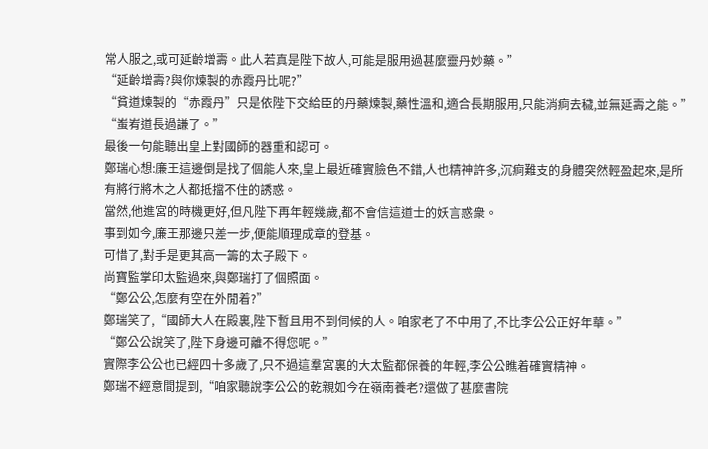常人服之,或可延齡增壽。此人若真是陛下故人,可能是服用過甚麼靈丹妙藥。”
“延齡增壽?與你煉製的赤霞丹比呢?”
“貧道煉製的“赤霞丹”只是依陛下交給臣的丹藥煉製,藥性溫和,適合長期服用,只能消痾去穢,並無延壽之能。”
“蚩峟道長過謙了。”
最後一句能聽出皇上對國師的器重和認可。
鄭瑞心想:廉王這邊倒是找了個能人來,皇上最近確實臉色不錯,人也精神許多,沉痾難支的身體突然輕盈起來,是所有將行將木之人都抵擋不住的誘惑。
當然,他進宮的時機更好,但凡陛下再年輕幾歲,都不會信這道士的妖言惑衆。
事到如今,廉王那邊只差一步,便能順理成章的登基。
可惜了,對手是更其高一籌的太子殿下。
尚寶監掌印太監過來,與鄭瑞打了個照面。
“鄭公公,怎麼有空在外閒着?”
鄭瑞笑了,“國師大人在殿裏,陛下暫且用不到伺候的人。咱家老了不中用了,不比李公公正好年華。”
“鄭公公說笑了,陛下身邊可離不得您呢。”
實際李公公也已經四十多歲了,只不過這羣宮裏的大太監都保養的年輕,李公公瞧着確實精神。
鄭瑞不經意間提到,“咱家聽說李公公的乾親如今在嶺南養老?還做了甚麼書院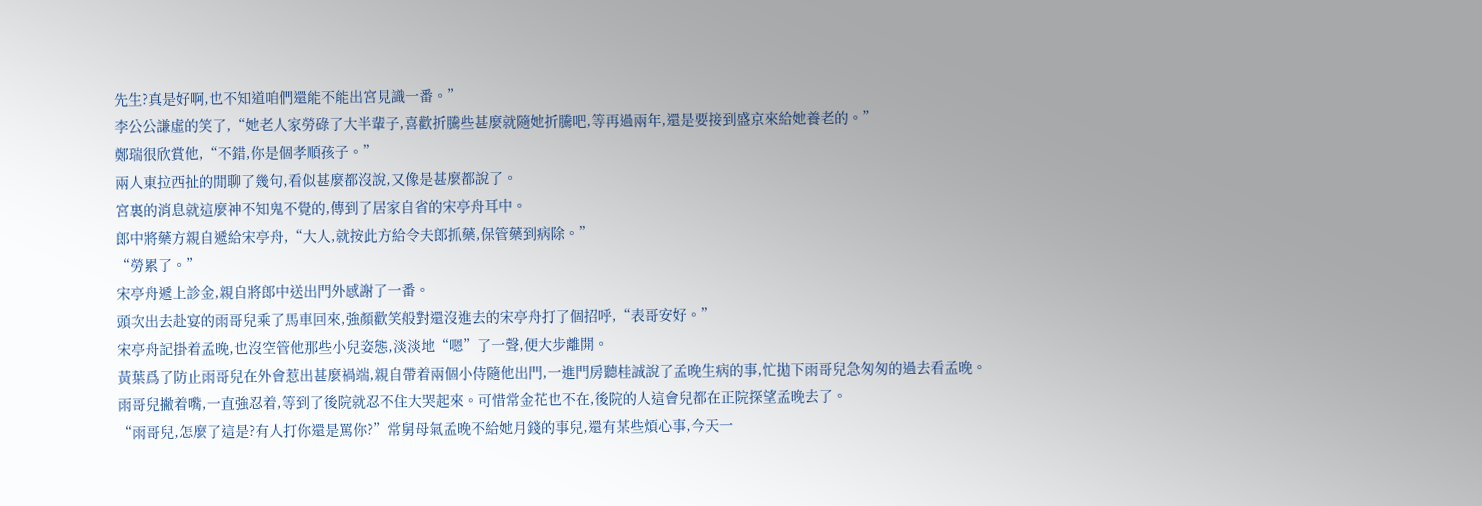先生?真是好啊,也不知道咱們還能不能出宮見識一番。”
李公公謙虛的笑了,“她老人家勞碌了大半輩子,喜歡折騰些甚麼就隨她折騰吧,等再過兩年,還是要接到盛京來給她養老的。”
鄭瑞很欣賞他,“不錯,你是個孝順孩子。”
兩人東拉西扯的閒聊了幾句,看似甚麼都沒說,又像是甚麼都說了。
宮裏的消息就這麼神不知鬼不覺的,傳到了居家自省的宋亭舟耳中。
郎中將藥方親自遞給宋亭舟,“大人,就按此方給令夫郎抓藥,保管藥到病除。”
“勞累了。”
宋亭舟遞上診金,親自將郎中送出門外感謝了一番。
頭次出去赴宴的雨哥兒乘了馬車回來,強顏歡笑般對還沒進去的宋亭舟打了個招呼,“表哥安好。”
宋亭舟記掛着孟晚,也沒空管他那些小兒姿態,淡淡地“嗯”了一聲,便大步離開。
黃葉爲了防止雨哥兒在外會惹出甚麼禍端,親自帶着兩個小侍隨他出門,一進門房聽桂誠說了孟晚生病的事,忙拋下雨哥兒急匆匆的過去看孟晚。
雨哥兒撇着嘴,一直強忍着,等到了後院就忍不住大哭起來。可惜常金花也不在,後院的人這會兒都在正院探望孟晚去了。
“雨哥兒,怎麼了這是?有人打你還是罵你?”常舅母氣孟晚不給她月錢的事兒,還有某些煩心事,今天一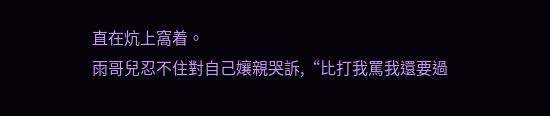直在炕上窩着。
雨哥兒忍不住對自己孃親哭訴,“比打我罵我還要過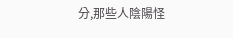分,那些人陰陽怪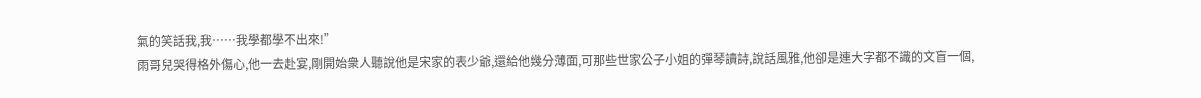氣的笑話我,我……我學都學不出來!”
雨哥兒哭得格外傷心,他一去赴宴,剛開始衆人聽說他是宋家的表少爺,還給他幾分薄面,可那些世家公子小姐的彈琴讀詩,說話風雅,他卻是連大字都不識的文盲一個,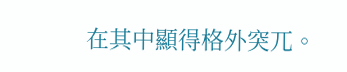在其中顯得格外突兀。